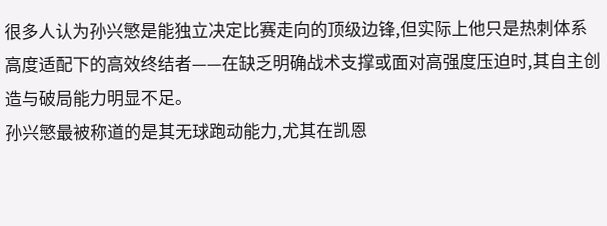很多人认为孙兴慜是能独立决定比赛走向的顶级边锋,但实际上他只是热刺体系高度适配下的高效终结者——在缺乏明确战术支撑或面对高强度压迫时,其自主创造与破局能力明显不足。
孙兴慜最被称道的是其无球跑动能力,尤其在凯恩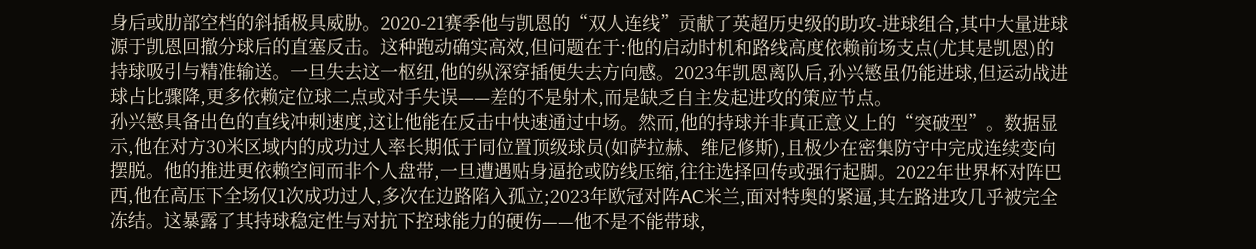身后或肋部空档的斜插极具威胁。2020-21赛季他与凯恩的“双人连线”贡献了英超历史级的助攻-进球组合,其中大量进球源于凯恩回撤分球后的直塞反击。这种跑动确实高效,但问题在于:他的启动时机和路线高度依赖前场支点(尤其是凯恩)的持球吸引与精准输送。一旦失去这一枢纽,他的纵深穿插便失去方向感。2023年凯恩离队后,孙兴慜虽仍能进球,但运动战进球占比骤降,更多依赖定位球二点或对手失误——差的不是射术,而是缺乏自主发起进攻的策应节点。
孙兴慜具备出色的直线冲刺速度,这让他能在反击中快速通过中场。然而,他的持球并非真正意义上的“突破型”。数据显示,他在对方30米区域内的成功过人率长期低于同位置顶级球员(如萨拉赫、维尼修斯),且极少在密集防守中完成连续变向摆脱。他的推进更依赖空间而非个人盘带,一旦遭遇贴身逼抢或防线压缩,往往选择回传或强行起脚。2022年世界杯对阵巴西,他在高压下全场仅1次成功过人,多次在边路陷入孤立;2023年欧冠对阵AC米兰,面对特奥的紧逼,其左路进攻几乎被完全冻结。这暴露了其持球稳定性与对抗下控球能力的硬伤——他不是不能带球,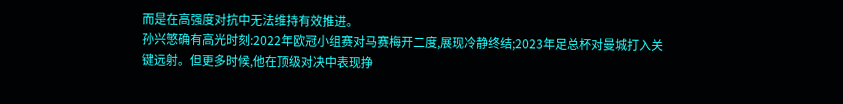而是在高强度对抗中无法维持有效推进。
孙兴慜确有高光时刻:2022年欧冠小组赛对马赛梅开二度,展现冷静终结;2023年足总杯对曼城打入关键远射。但更多时候,他在顶级对决中表现挣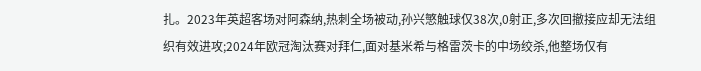扎。2023年英超客场对阿森纳,热刺全场被动,孙兴慜触球仅38次,0射正,多次回撤接应却无法组织有效进攻;2024年欧冠淘汰赛对拜仁,面对基米希与格雷茨卡的中场绞杀,他整场仅有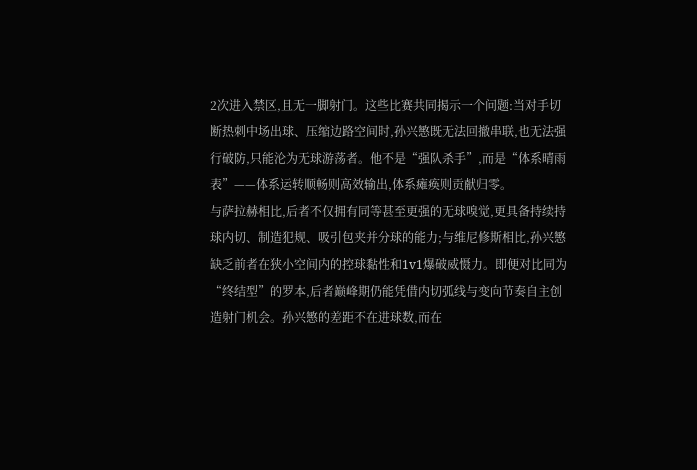2次进入禁区,且无一脚射门。这些比赛共同揭示一个问题:当对手切断热刺中场出球、压缩边路空间时,孙兴慜既无法回撤串联,也无法强行破防,只能沦为无球游荡者。他不是“强队杀手”,而是“体系晴雨表”——体系运转顺畅则高效输出,体系瘫痪则贡献归零。
与萨拉赫相比,后者不仅拥有同等甚至更强的无球嗅觉,更具备持续持球内切、制造犯规、吸引包夹并分球的能力;与维尼修斯相比,孙兴慜缺乏前者在狭小空间内的控球黏性和1v1爆破威慑力。即便对比同为“终结型”的罗本,后者巅峰期仍能凭借内切弧线与变向节奏自主创造射门机会。孙兴慜的差距不在进球数,而在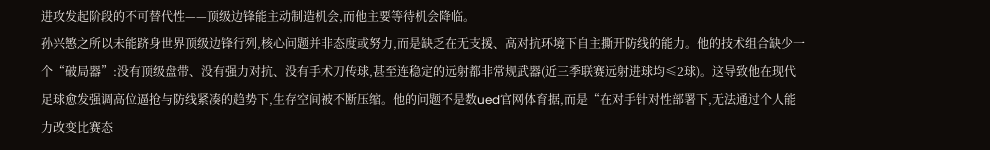进攻发起阶段的不可替代性——顶级边锋能主动制造机会,而他主要等待机会降临。
孙兴慜之所以未能跻身世界顶级边锋行列,核心问题并非态度或努力,而是缺乏在无支援、高对抗环境下自主撕开防线的能力。他的技术组合缺少一个“破局器”:没有顶级盘带、没有强力对抗、没有手术刀传球,甚至连稳定的远射都非常规武器(近三季联赛远射进球均≤2球)。这导致他在现代足球愈发强调高位逼抢与防线紧凑的趋势下,生存空间被不断压缩。他的问题不是数ued官网体育据,而是“在对手针对性部署下,无法通过个人能力改变比赛态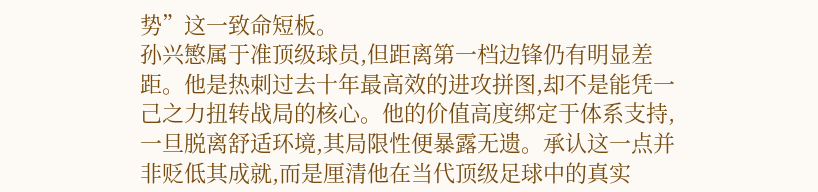势”这一致命短板。
孙兴慜属于准顶级球员,但距离第一档边锋仍有明显差距。他是热刺过去十年最高效的进攻拼图,却不是能凭一己之力扭转战局的核心。他的价值高度绑定于体系支持,一旦脱离舒适环境,其局限性便暴露无遗。承认这一点并非贬低其成就,而是厘清他在当代顶级足球中的真实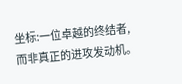坐标:一位卓越的终结者,而非真正的进攻发动机。